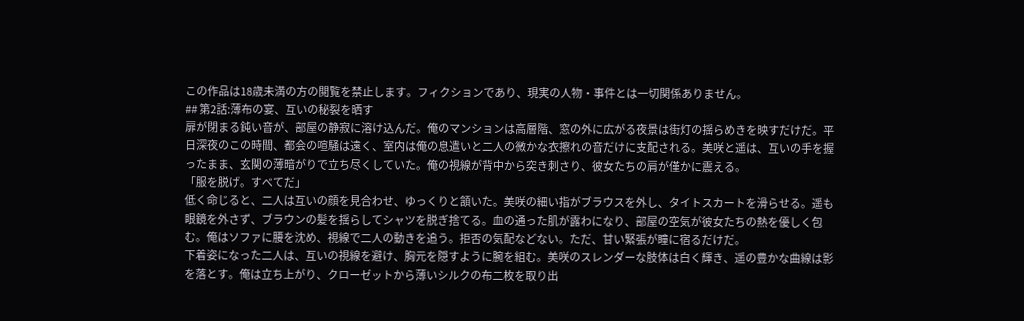この作品は18歳未満の方の閲覧を禁止します。フィクションであり、現実の人物・事件とは一切関係ありません。
## 第2話:薄布の宴、互いの秘裂を晒す
扉が閉まる鈍い音が、部屋の静寂に溶け込んだ。俺のマンションは高層階、窓の外に広がる夜景は街灯の揺らめきを映すだけだ。平日深夜のこの時間、都会の喧騒は遠く、室内は俺の息遣いと二人の微かな衣擦れの音だけに支配される。美咲と遥は、互いの手を握ったまま、玄関の薄暗がりで立ち尽くしていた。俺の視線が背中から突き刺さり、彼女たちの肩が僅かに震える。
「服を脱げ。すべてだ」
低く命じると、二人は互いの顔を見合わせ、ゆっくりと頷いた。美咲の細い指がブラウスを外し、タイトスカートを滑らせる。遥も眼鏡を外さず、ブラウンの髪を揺らしてシャツを脱ぎ捨てる。血の通った肌が露わになり、部屋の空気が彼女たちの熱を優しく包む。俺はソファに腰を沈め、視線で二人の動きを追う。拒否の気配などない。ただ、甘い緊張が瞳に宿るだけだ。
下着姿になった二人は、互いの視線を避け、胸元を隠すように腕を組む。美咲のスレンダーな肢体は白く輝き、遥の豊かな曲線は影を落とす。俺は立ち上がり、クローゼットから薄いシルクの布二枚を取り出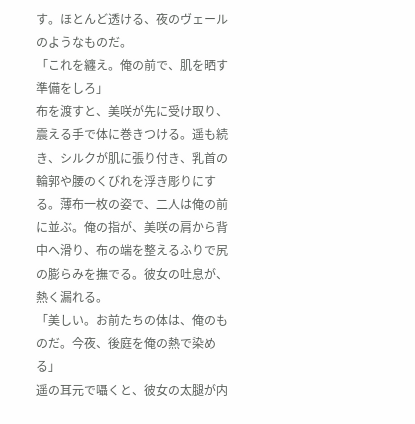す。ほとんど透ける、夜のヴェールのようなものだ。
「これを纏え。俺の前で、肌を晒す準備をしろ」
布を渡すと、美咲が先に受け取り、震える手で体に巻きつける。遥も続き、シルクが肌に張り付き、乳首の輪郭や腰のくびれを浮き彫りにする。薄布一枚の姿で、二人は俺の前に並ぶ。俺の指が、美咲の肩から背中へ滑り、布の端を整えるふりで尻の膨らみを撫でる。彼女の吐息が、熱く漏れる。
「美しい。お前たちの体は、俺のものだ。今夜、後庭を俺の熱で染める」
遥の耳元で囁くと、彼女の太腿が内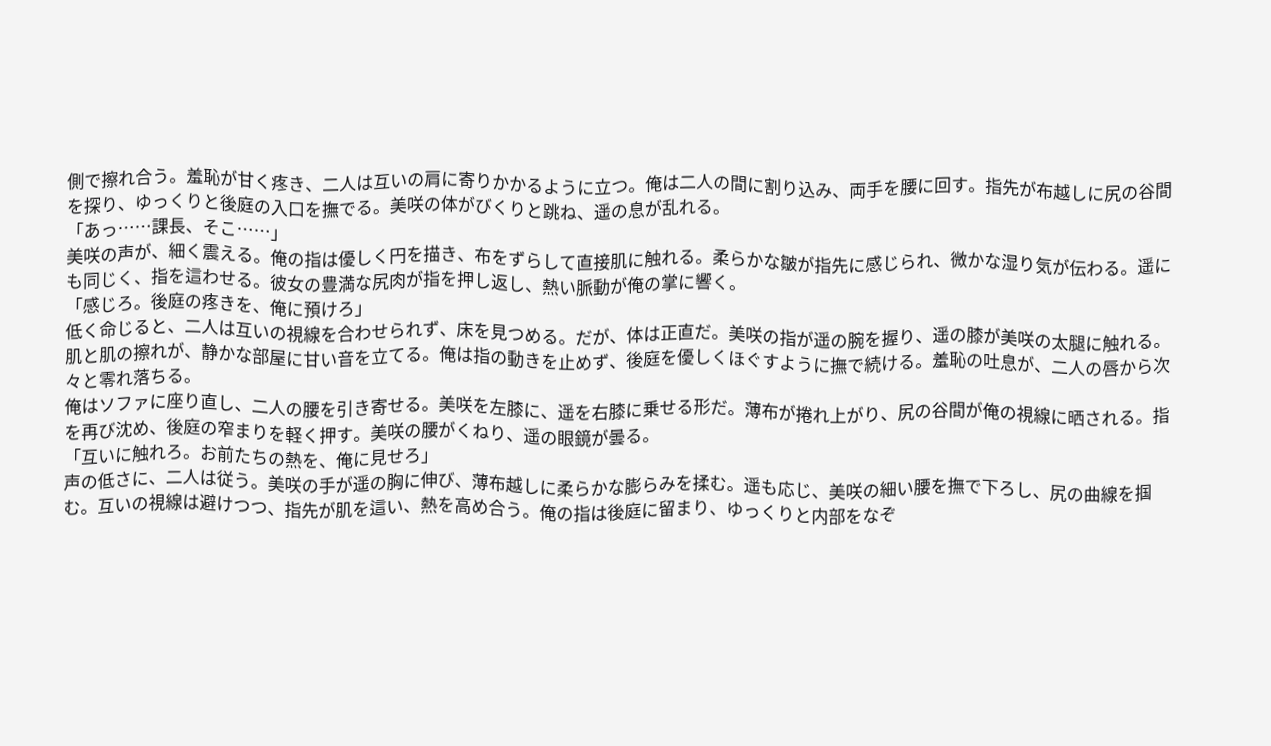側で擦れ合う。羞恥が甘く疼き、二人は互いの肩に寄りかかるように立つ。俺は二人の間に割り込み、両手を腰に回す。指先が布越しに尻の谷間を探り、ゆっくりと後庭の入口を撫でる。美咲の体がびくりと跳ね、遥の息が乱れる。
「あっ……課長、そこ……」
美咲の声が、細く震える。俺の指は優しく円を描き、布をずらして直接肌に触れる。柔らかな皺が指先に感じられ、微かな湿り気が伝わる。遥にも同じく、指を這わせる。彼女の豊満な尻肉が指を押し返し、熱い脈動が俺の掌に響く。
「感じろ。後庭の疼きを、俺に預けろ」
低く命じると、二人は互いの視線を合わせられず、床を見つめる。だが、体は正直だ。美咲の指が遥の腕を握り、遥の膝が美咲の太腿に触れる。肌と肌の擦れが、静かな部屋に甘い音を立てる。俺は指の動きを止めず、後庭を優しくほぐすように撫で続ける。羞恥の吐息が、二人の唇から次々と零れ落ちる。
俺はソファに座り直し、二人の腰を引き寄せる。美咲を左膝に、遥を右膝に乗せる形だ。薄布が捲れ上がり、尻の谷間が俺の視線に晒される。指を再び沈め、後庭の窄まりを軽く押す。美咲の腰がくねり、遥の眼鏡が曇る。
「互いに触れろ。お前たちの熱を、俺に見せろ」
声の低さに、二人は従う。美咲の手が遥の胸に伸び、薄布越しに柔らかな膨らみを揉む。遥も応じ、美咲の細い腰を撫で下ろし、尻の曲線を掴む。互いの視線は避けつつ、指先が肌を這い、熱を高め合う。俺の指は後庭に留まり、ゆっくりと内部をなぞ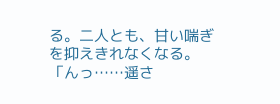る。二人とも、甘い喘ぎを抑えきれなくなる。
「んっ……遥さ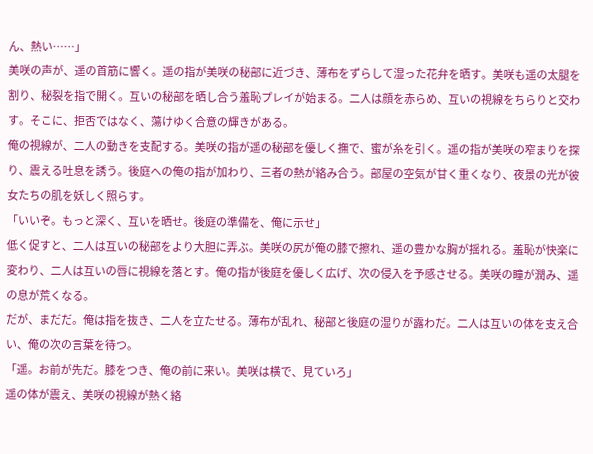ん、熱い……」
美咲の声が、遥の首筋に響く。遥の指が美咲の秘部に近づき、薄布をずらして湿った花弁を晒す。美咲も遥の太腿を割り、秘裂を指で開く。互いの秘部を晒し合う羞恥プレイが始まる。二人は顔を赤らめ、互いの視線をちらりと交わす。そこに、拒否ではなく、蕩けゆく合意の輝きがある。
俺の視線が、二人の動きを支配する。美咲の指が遥の秘部を優しく撫で、蜜が糸を引く。遥の指が美咲の窄まりを探り、震える吐息を誘う。後庭への俺の指が加わり、三者の熱が絡み合う。部屋の空気が甘く重くなり、夜景の光が彼女たちの肌を妖しく照らす。
「いいぞ。もっと深く、互いを晒せ。後庭の準備を、俺に示せ」
低く促すと、二人は互いの秘部をより大胆に弄ぶ。美咲の尻が俺の膝で擦れ、遥の豊かな胸が揺れる。羞恥が快楽に変わり、二人は互いの唇に視線を落とす。俺の指が後庭を優しく広げ、次の侵入を予感させる。美咲の瞳が潤み、遥の息が荒くなる。
だが、まだだ。俺は指を抜き、二人を立たせる。薄布が乱れ、秘部と後庭の湿りが露わだ。二人は互いの体を支え合い、俺の次の言葉を待つ。
「遥。お前が先だ。膝をつき、俺の前に来い。美咲は横で、見ていろ」
遥の体が震え、美咲の視線が熱く絡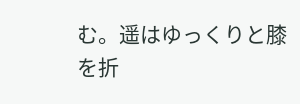む。遥はゆっくりと膝を折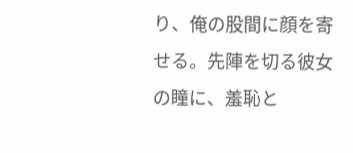り、俺の股間に顔を寄せる。先陣を切る彼女の瞳に、羞恥と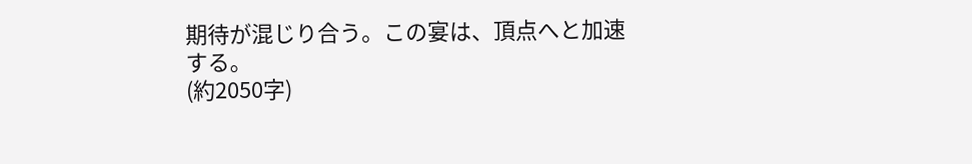期待が混じり合う。この宴は、頂点へと加速する。
(約2050字)